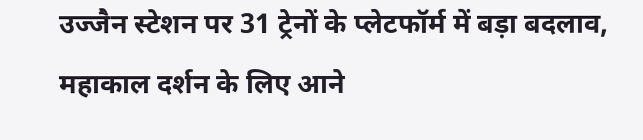उज्जैन स्टेशन पर 31 ट्रेनों के प्लेटफॉर्म में बड़ा बदलाव, महाकाल दर्शन के लिए आने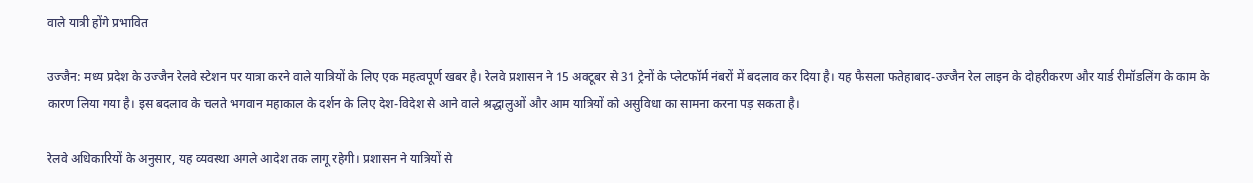वाले यात्री होंगे प्रभावित

उज्जैन: मध्य प्रदेश के उज्जैन रेलवे स्टेशन पर यात्रा करने वाले यात्रियों के लिए एक महत्वपूर्ण खबर है। रेलवे प्रशासन ने 15 अक्टूबर से 31 ट्रेनों के प्लेटफॉर्म नंबरों में बदलाव कर दिया है। यह फैसला फतेहाबाद-उज्जैन रेल लाइन के दोहरीकरण और यार्ड रीमॉडलिंग के काम के कारण लिया गया है। इस बदलाव के चलते भगवान महाकाल के दर्शन के लिए देश-विदेश से आने वाले श्रद्धालुओं और आम यात्रियों को असुविधा का सामना करना पड़ सकता है।

रेलवे अधिकारियों के अनुसार, यह व्यवस्था अगले आदेश तक लागू रहेगी। प्रशासन ने यात्रियों से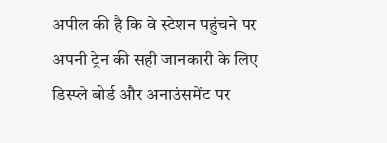अपील की है कि वे स्टेशन पहुंचने पर अपनी ट्रेन की सही जानकारी के लिए डिस्प्ले बोर्ड और अनाउंसमेंट पर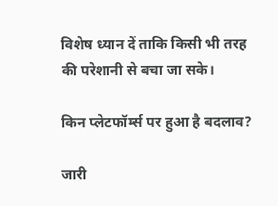विशेष ध्यान दें ताकि किसी भी तरह की परेशानी से बचा जा सके।

किन प्लेटफॉर्म्स पर हुआ है बदलाव?

जारी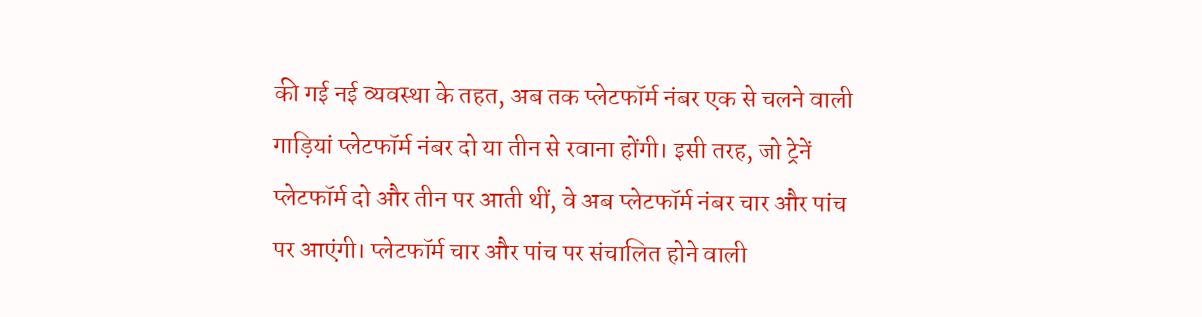की गई नई व्यवस्था के तहत, अब तक प्लेटफॉर्म नंबर एक से चलने वाली गाड़ियां प्लेटफॉर्म नंबर दो या तीन से रवाना होंगी। इसी तरह, जो ट्रेनें प्लेटफॉर्म दो और तीन पर आती थीं, वे अब प्लेटफॉर्म नंबर चार और पांच पर आएंगी। प्लेटफॉर्म चार और पांच पर संचालित होने वाली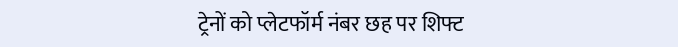ट्रेनों को प्लेटफॉर्म नंबर छह पर शिफ्ट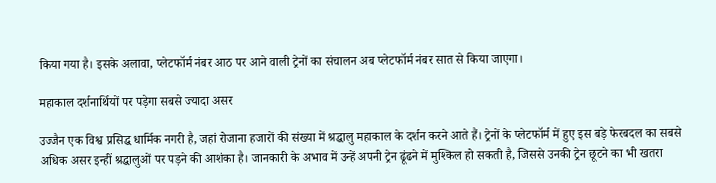किया गया है। इसके अलावा, प्लेटफॉर्म नंबर आठ पर आने वाली ट्रेनों का संचालन अब प्लेटफॉर्म नंबर सात से किया जाएगा।

महाकाल दर्शनार्थियों पर पड़ेगा सबसे ज्यादा असर

उज्जैन एक विश्व प्रसिद्ध धार्मिक नगरी है, जहां रोजाना हजारों की संख्या में श्रद्धालु महाकाल के दर्शन करने आते हैं। ट्रेनों के प्लेटफॉर्म में हुए इस बड़े फेरबदल का सबसे अधिक असर इन्हीं श्रद्धालुओं पर पड़ने की आशंका है। जानकारी के अभाव में उन्हें अपनी ट्रेन ढूंढने में मुश्किल हो सकती है, जिससे उनकी ट्रेन छूटने का भी खतरा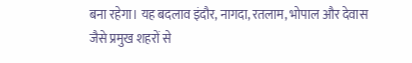बना रहेगा। यह बदलाव इंदौर, नागदा, रतलाम, भोपाल और देवास जैसे प्रमुख शहरों से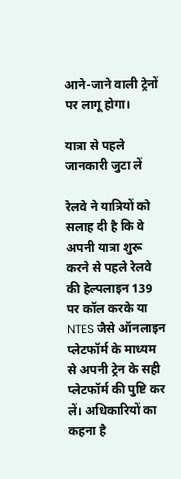आने-जाने वाली ट्रेनों पर लागू होगा।

यात्रा से पहले जानकारी जुटा लें

रेलवे ने यात्रियों को सलाह दी है कि वे अपनी यात्रा शुरू करने से पहले रेलवे की हेल्पलाइन 139 पर कॉल करके या NTES जैसे ऑनलाइन प्लेटफॉर्म के माध्यम से अपनी ट्रेन के सही प्लेटफॉर्म की पुष्टि कर लें। अधिकारियों का कहना है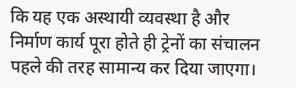कि यह एक अस्थायी व्यवस्था है और निर्माण कार्य पूरा होते ही ट्रेनों का संचालन पहले की तरह सामान्य कर दिया जाएगा।